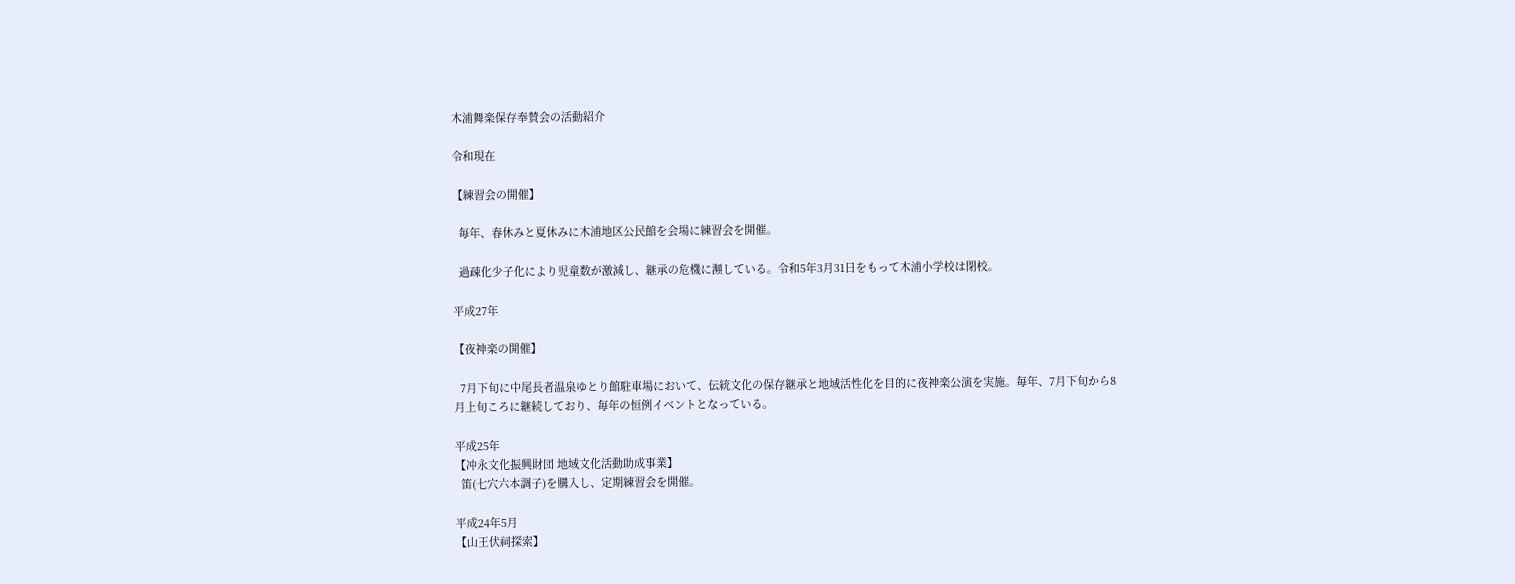木浦舞楽保存奉賛会の活動紹介

令和現在

【練習会の開催】

  毎年、春休みと夏休みに木浦地区公民館を会場に練習会を開催。

  過疎化少子化により児童数が激減し、継承の危機に瀕している。令和5年3月31日をもって木浦小学校は閉校。

平成27年

【夜神楽の開催】

  7月下旬に中尾長者温泉ゆとり館駐車場において、伝統文化の保存継承と地域活性化を目的に夜神楽公演を実施。毎年、7月下旬から8月上旬ころに継続しており、毎年の恒例イベントとなっている。

平成25年
【冲永文化振興財団 地域文化活動助成事業】
  笛(七穴六本調子)を購入し、定期練習会を開催。

平成24年5月
【山王伏祠探索】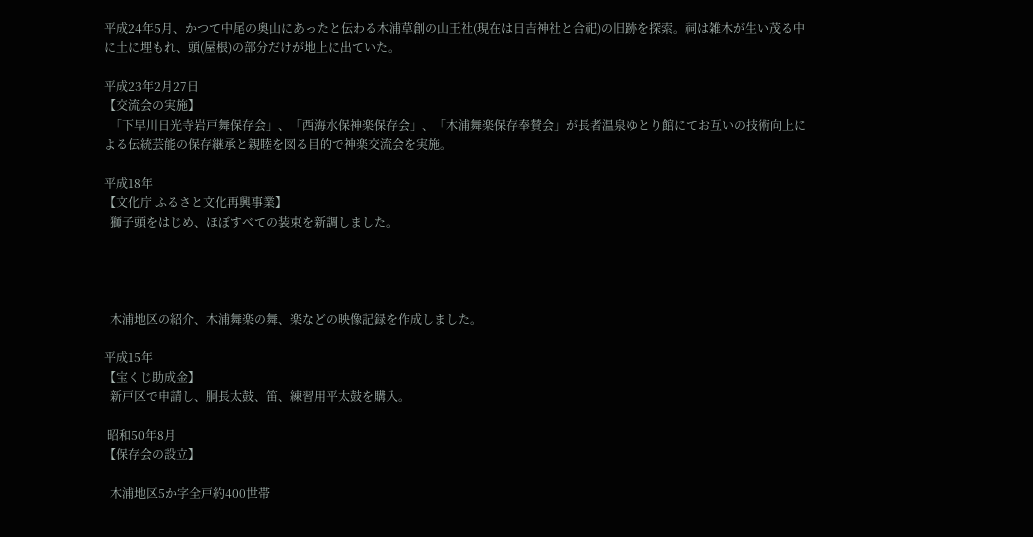平成24年5月、かつて中尾の奥山にあったと伝わる木浦草創の山王社(現在は日吉神社と合祀)の旧跡を探索。祠は雑木が生い茂る中に土に埋もれ、頭(屋根)の部分だけが地上に出ていた。

平成23年2月27日
【交流会の実施】
  「下早川日光寺岩戸舞保存会」、「西海水保神楽保存会」、「木浦舞楽保存奉賛会」が長者温泉ゆとり館にてお互いの技術向上による伝統芸能の保存継承と親睦を図る目的で神楽交流会を実施。

平成18年
【文化庁 ふるさと文化再興事業】
  獅子頭をはじめ、ほぼすべての装束を新調しました。




  木浦地区の紹介、木浦舞楽の舞、楽などの映像記録を作成しました。

平成15年
【宝くじ助成金】
  新戸区で申請し、胴長太鼓、笛、練習用平太鼓を購入。

 昭和50年8月
【保存会の設立】

  木浦地区5か字全戸約400世帯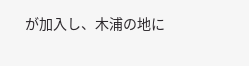が加入し、木浦の地に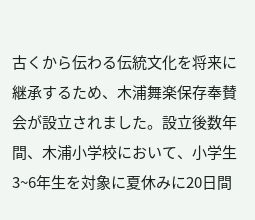古くから伝わる伝統文化を将来に継承するため、木浦舞楽保存奉賛会が設立されました。設立後数年間、木浦小学校において、小学生3~6年生を対象に夏休みに20日間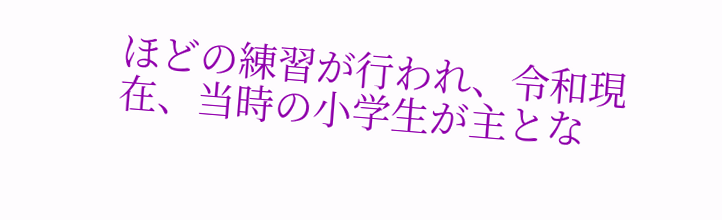ほどの練習が行われ、令和現在、当時の小学生が主とな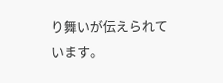り舞いが伝えられています。